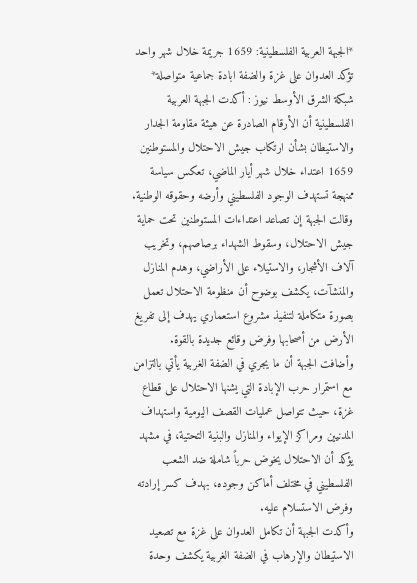*الجبهة العربية الفلسطينية: 1659 جريمة خلال شهر واحد تؤكد العدوان على غزة والضفة ابادة جماعية متواصلة*
شبكة الشرق الأوسط نيوز : أكدت الجبهة العربية الفلسطينية أن الأرقام الصادرة عن هيئة مقاومة الجدار والاستيطان بشأن ارتكاب جيش الاحتلال والمستوطنين 1659 اعتداء خلال شهر أيار الماضي، تعكس سياسة ممنهجة تستهدف الوجود الفلسطيني وأرضه وحقوقه الوطنية.
وقالت الجبهة إن تصاعد اعتداءات المستوطنين تحت حماية جيش الاحتلال، وسقوط الشهداء برصاصهم، وتخريب آلاف الأشجار، والاستيلاء على الأراضي، وهدم المنازل والمنشآت، يكشف بوضوح أن منظومة الاحتلال تعمل بصورة متكاملة لتنفيذ مشروع استعماري يهدف إلى تفريغ الأرض من أصحابها وفرض وقائع جديدة بالقوة.
وأضافت الجبهة أن ما يجري في الضفة الغربية يأتي بالتزامن مع استمرار حرب الإبادة التي يشنها الاحتلال على قطاع غزة، حيث تتواصل عمليات القصف اليومية واستهداف المدنيين ومراكز الإيواء والمنازل والبنية التحتية، في مشهد يؤكد أن الاحتلال يخوض حرباً شاملة ضد الشعب الفلسطيني في مختلف أماكن وجوده، بهدف كسر إرادته وفرض الاستسلام عليه.
وأكدت الجبهة أن تكامل العدوان على غزة مع تصعيد الاستيطان والإرهاب في الضفة الغربية يكشف وحدة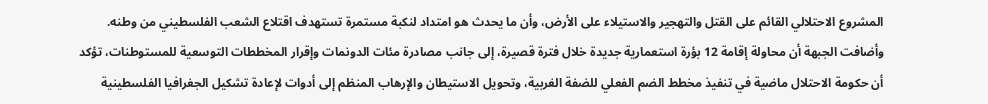المشروع الاحتلالي القائم على القتل والتهجير والاستيلاء على الأرض، وأن ما يحدث هو امتداد لنكبة مستمرة تستهدف اقتلاع الشعب الفلسطيني من وطنه.
وأضافت الجبهة أن محاولة إقامة 12 بؤرة استعمارية جديدة خلال فترة قصيرة، إلى جانب مصادرة مئات الدونمات وإقرار المخططات التوسعية للمستوطنات، تؤكد أن حكومة الاحتلال ماضية في تنفيذ مخطط الضم الفعلي للضفة الغربية، وتحويل الاستيطان والإرهاب المنظم إلى أدوات لإعادة تشكيل الجغرافيا الفلسطينية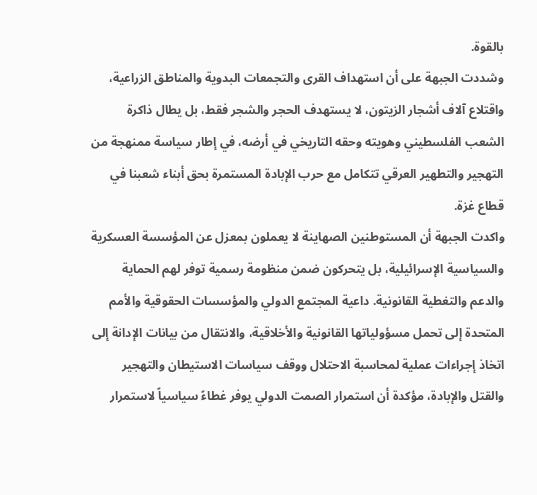بالقوة.
وشددت الجبهة على أن استهداف القرى والتجمعات البدوية والمناطق الزراعية، واقتلاع آلاف أشجار الزيتون، لا يستهدف الحجر والشجر فقط، بل يطال ذاكرة الشعب الفلسطيني وهويته وحقه التاريخي في أرضه، في إطار سياسة ممنهجة من التهجير والتطهير العرقي تتكامل مع حرب الإبادة المستمرة بحق أبناء شعبنا في قطاع غزة.
واكدت الجبهة أن المستوطنين الصهاينة لا يعملون بمعزل عن المؤسسة العسكرية والسياسية الإسرائيلية، بل يتحركون ضمن منظومة رسمية توفر لهم الحماية والدعم والتغطية القانونية. داعية المجتمع الدولي والمؤسسات الحقوقية والأمم المتحدة إلى تحمل مسؤولياتها القانونية والأخلاقية، والانتقال من بيانات الإدانة إلى اتخاذ إجراءات عملية لمحاسبة الاحتلال ووقف سياسات الاستيطان والتهجير والقتل والإبادة، مؤكدة أن استمرار الصمت الدولي يوفر غطاءً سياسياً لاستمرار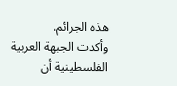هذه الجرائم.
وأكدت الجبهة العربية الفلسطينية أن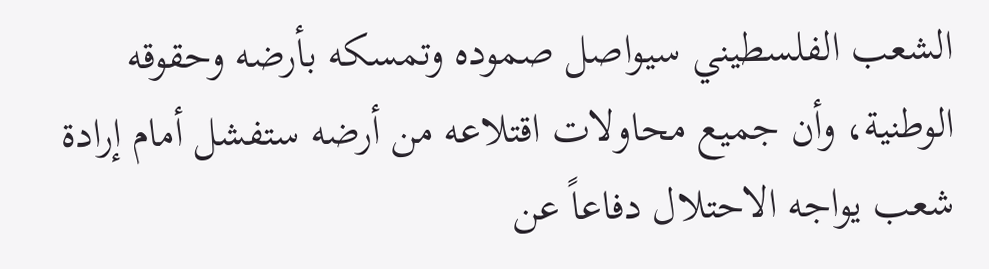الشعب الفلسطيني سيواصل صموده وتمسكه بأرضه وحقوقه الوطنية، وأن جميع محاولات اقتلاعه من أرضه ستفشل أمام إرادة شعب يواجه الاحتلال دفاعاً عن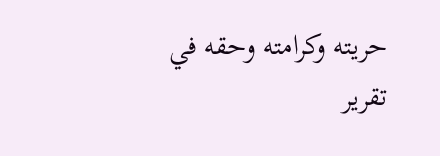حريته وكرامته وحقه في تقرير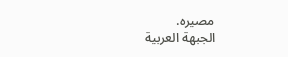مصيره.
الجبهة العربية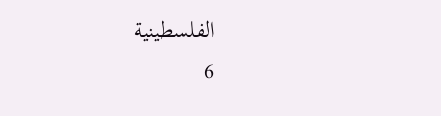الفلسطينية
6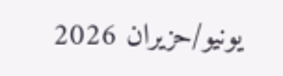يونيو/حزيران 2026